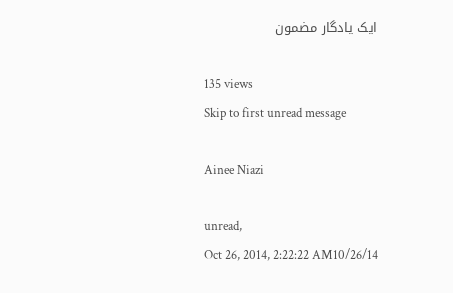ایک یادگار مضمون

135 views
Skip to first unread message

Ainee Niazi

unread,
Oct 26, 2014, 2:22:22 AM10/26/14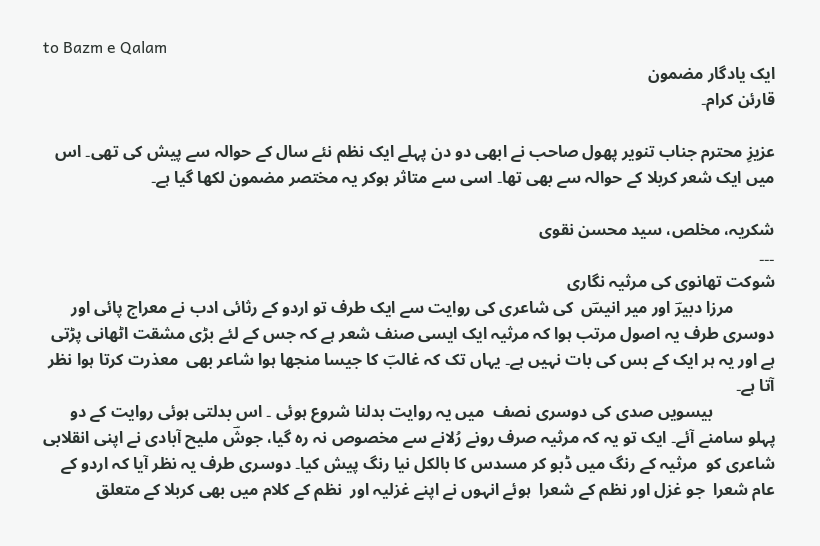to Bazm e Qalam
ایک یادگار مضمون
قارئن کرام۔

عزیزِ محترم جناب تنویر پھول صاحب نے ابھی دو دن پہلے ایک نظم نئے سال کے حوالہ سے پیش کی تھی۔ اس میں ایک شعر کربلا کے حوالہ سے بھی تھا۔ اسی سے متاثر ہوکر یہ مختصر مضمون لکھا گیا ہے۔

شکریہ، مخلص، سید محسن نقوی
۔۔۔
شوکت تھانوی کی مرثیہ نگاری
          مرزا دبیرؔ اور میر انیسؔ  کی شاعری کی روایت سے ایک طرف تو اردو کے رثائی ادب نے معراج پائی اور دوسری طرف یہ اصول مرتب ہوا کہ مرثیہ ایک ایسی صنف شعر ہے کہ جس کے لئے بڑی مشقت اٹھانی پڑتی ہے اور یہ ہر ایک کے بس کی بات نہیں ہے۔ یہاں تک کہ غالبؔ کا جیسا منجھا ہوا شاعر بھی  معذرت کرتا ہوا نظر آتا ہے۔
               بیسویں صدی کی دوسری نصف  میں یہ روایت بدلنا شروع ہوئی ۔ اس بدلتی ہوئی روایت کے دو پہلو سامنے آئے۔ ایک تو یہ کہ مرثیہ صرف رونے رُلانے سے مخصوص نہ رہ گیا، جوشؔ ملیح آبادی نے اپنی انقلابی شاعری کو  مرثیہ کے رنگ میں ڈبو کر مسدس کا بالکل نیا رنگ پیش کیا۔ دوسری طرف یہ نظر آیا کہ اردو کے عام شعرا  جو غزل اور نظم کے شعرا  ہوئے انہوں نے اپنے غزلیہ اور  نظم کے کلام میں بھی کربلا کے متعلق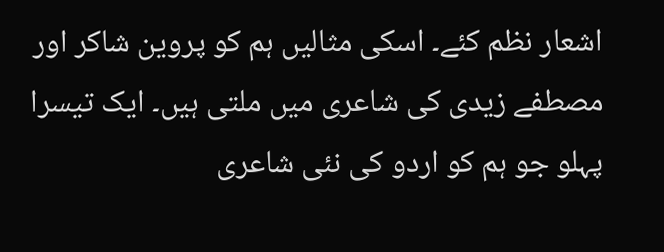اشعار نظم کئے۔ اسکی مثالیں ہم کو پروین شاکر اور مصطفے زیدی کی شاعری میں ملتی ہیں۔ ایک تیسرا پہلو جو ہم کو اردو کی نئی شاعری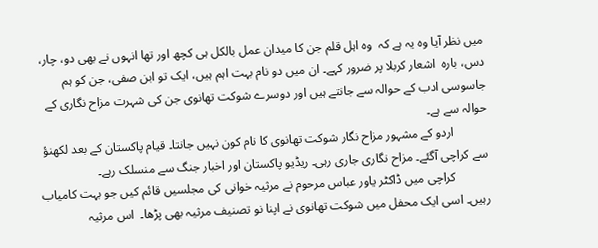میں نظر آیا وہ یہ ہے کہ  وہ اہل قلم جن کا میدان عمل بالکل ہی کچھ اور تھا انہوں نے بھی دو، چار، دس، بارہ  اشعار کربلا پر ضرور کہے۔ ان میں دو نام بہت اہم ہیں، ایک تو ابن صفی، جن کو ہم جاسوسی ادب کے حوالہ سے جانتے ہیں اور دوسرے شوکت تھانوی جن کی شہرت مزاح نگاری کے حوالہ سے ہے۔
           اردو کے مشہور مزاح نگار شوکت تھانوی کا نام کون نہیں جانتا۔ قیام پاکستان کے بعد لکھنؤ سے کراچی آگئے۔ مزاح نگاری جاری رہی۔ ریڈیو پاکستان اور اخبار جنگ سے منسلک رہے۔
           کراچی میں ڈاکٹر یاور عباس مرحوم نے مرثیہ خوانی کی مجلسیں قائم کیں جو بہت کامیاب رہیں۔ اسی ایک محفل میں شوکت تھانوی نے اپنا نو تصنیف مرثیہ بھی پڑھا۔  اس مرثیہ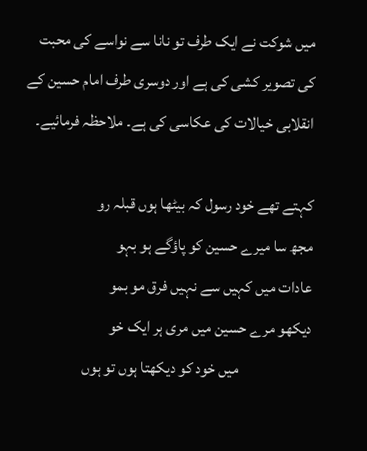میں شوکت نے ایک طرف تو نانا سے نواسے کی محبت کی تصویر کشی کی ہے اور دوسری طرف امام حسین کے انقلابی خیالات کی عکاسی کی ہے۔ ملاحظہ فرمائیے۔

کہتے تھے خود رسول کہ بیٹھا ہوں قبلہ رو
مجھ سا میرے حسین کو پاؤگے ہو بہو
عادات میں کہیں سے نہیں فرق مو بمو
دیکھو مرے حسین میں مری ہر ایک خو
                       میں خود کو دیکھتا ہوں تو ہوں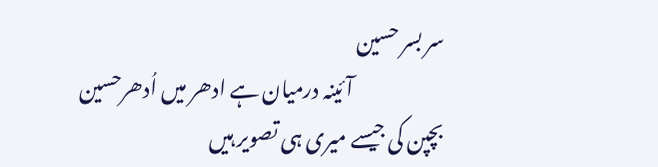سر بسر حسین
                       آئینہ درمیان ہے ادھر میں اُدھرحسین
بچپن کی جیسے میری ہی تصویر ہیں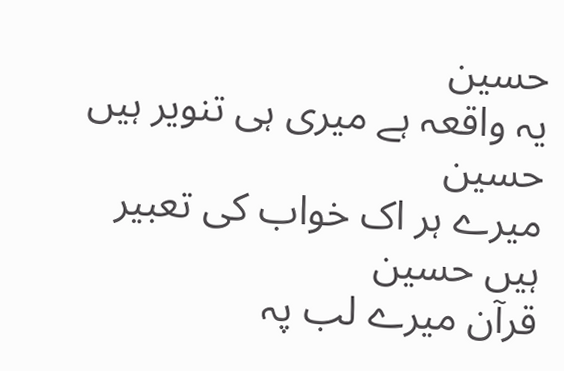حسین
یہ واقعہ ہے میری ہی تنویر ہیں حسین
میرے ہر اک خواب کی تعبیر ہیں حسین
قرآن میرے لب پہ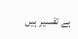ہے تفسیر ہیں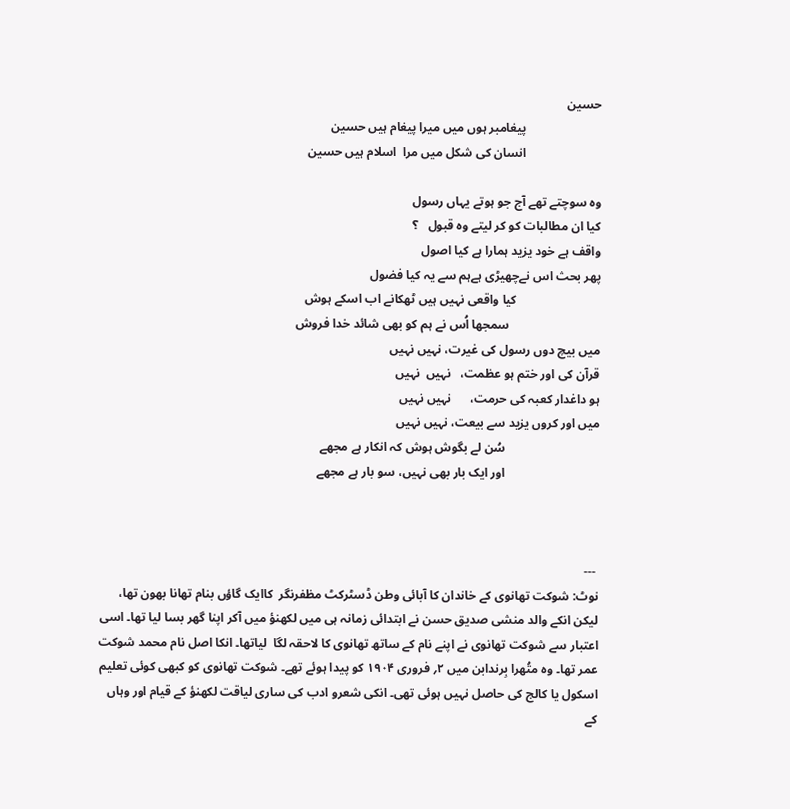حسین
                        پیغامبر ہوں میں میرا پیغام ہیں حسین
                        انسان کی شکل میں مرا  اسلام ہیں حسین

وہ سوچتے تھے آج جو ہوتے یہاں رسول
کیا ان مطالبات کو کر لیتے وہ قبول   ؟
واقف ہے خود یزید ہمارا ہے کیا اصول
پھر بحث اس نےچھیڑی ہےہم سے یہ کیا فضول
                           کیا واقعی نہیں ہیں ٹھکانے اب اسکے ہوش
                             سمجھا اُس نے ہم کو بھی شائد خدا فروش
میں بیچ دوں رسول کی غیرت، نہیں نہیں
قرآن کی اور ختم ہو عظمت،   نہیں  نہیں
ہو داغدار کعبہ کی حرمت،      نہیں نہیں
میں اور کروں یزید سے بیعت، نہیں نہیں
                              سُن لے بگوش ہوش کہ انکار ہے مجھے
                              اور ایک بار بھی نہیں، سو بار ہے مجھے



 ---
نوٹ: شوکت تھانوی کے خاندان کا آبائی وطن ڈسٹرکٹ مظفرنگر  کاایک گاؤں بنام تھانا بھون تھا، لیکن انکے والد منشی صدیق حسن نے ابتدائی زمانہ ہی میں لکھنؤ میں آکر اپنا گھر بسا لیا تھا۔ اسی اعتبار سے شوکت تھانوی نے اپنے نام کے ساتھ تھانوی کا لاحقہ لگا  لیاتھا۔ انکا اصل نام محمد شوکت عمر تھا۔ وہ متُھرا بِرندابن میں ۲؍ فروری ۱۹۰۴ کو پیدا ہوئے تھے۔ شوکت تھانوی کو کبھی کوئی تعلیم اسکول یا کالج کی حاصل نہیں ہوئی تھی۔ انکی شعرو ادب کی ساری لیاقت لکھنؤ کے قیام اور وہاں کے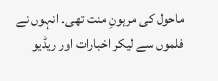ماحول کی مرہونِ منت تھی۔ انہوں نے فلموں سے لیکر اخبارات اور ریڈیو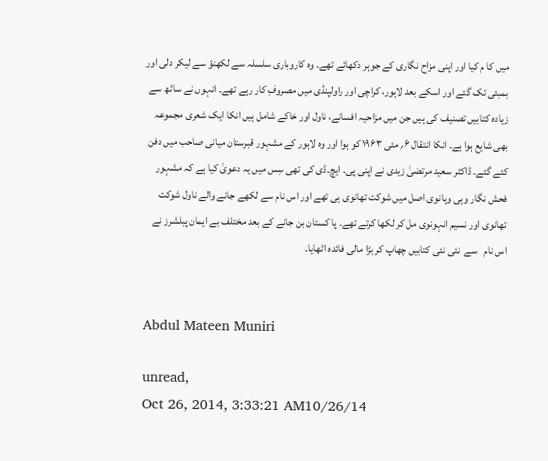میں کا م کیا اور اپنی مزاح نگاری کے جوہر دکھائے تھے۔ وہ کاروباری سلسلہ سے لکھنؤ سے لیکر دلی اور بمبئی تک گئے اور اسکے بعد لاہور، کراچی اور راولپنڈی میں مصروفِ کار رہے تھے۔ انہوں نے ساٹھ سے زیادہ کتابیں تصنیف کی ہیں جن میں مزاحیہ افسانے، ناول اور خاکے شامل ہیں انکا ایک شعری مجموعہ بھی شایع ہوا ہے۔ انکا انتقال ۶؍ مئی ۱۹۶۳ کو ہوا اور وہ لاہور کے مشہور قبرستان میانی صاحب میں دفن کئے گئے۔ ڈاکٹر سعید مرتضیٰ زیدی نے اپنی پی۔ ایچ۔ڈی کی تھی سِس میں یہ دعویٰ کیا ہے کہ مشہور فحش نگار وہی وہانوی اصل میں شوکت تھانوی ہی تھے اور اس نام سے لکھے جانے والے ناول شوکت تھانوی اور نسیم انہونوی مل کر لکھا کرتے تھے۔ پا کستان بن جانے کے بعد مختلف بے ایمان پبلشرز نے اس نام   سے  نئی نئی کتابیں چھاپ کر بڑا مالی فائدہ اٹھایا۔


Abdul Mateen Muniri

unread,
Oct 26, 2014, 3:33:21 AM10/26/14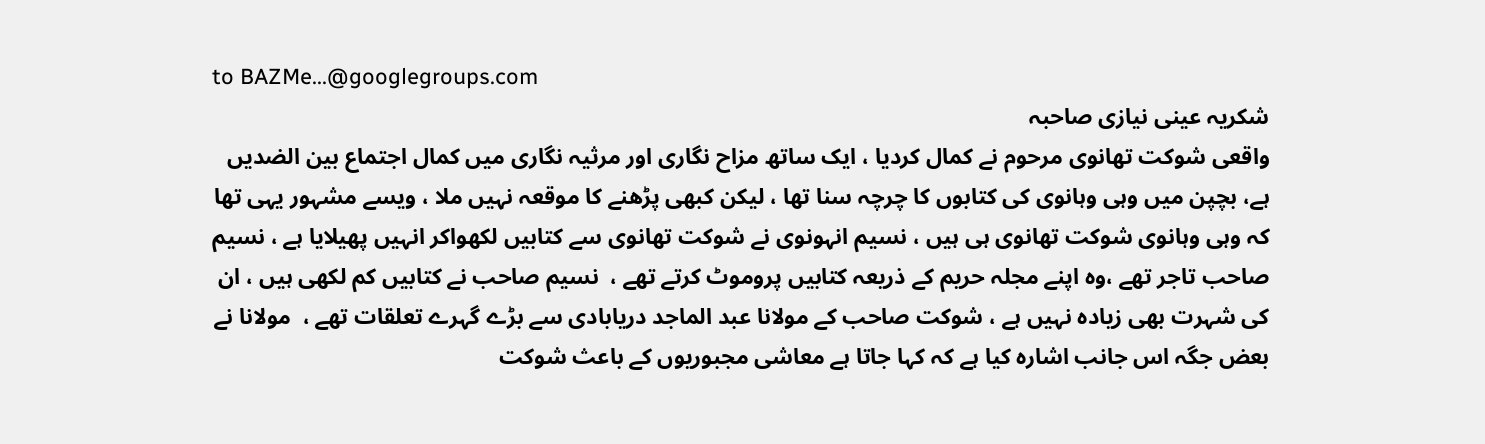to BAZMe...@googlegroups.com
شکریہ عینی نیازی صاحبہ
واقعی شوکت تھانوی مرحوم نے کمال کردیا ، ایک ساتھ مزاح نگاری اور مرثیہ نگاری میں کمال اجتماع بین الضدیں ہے، بچپن میں وہی وہانوی کی کتابوں کا چرچہ سنا تھا ، لیکن کبھی پڑھنے کا موقعہ نہیں ملا ، ویسے مشہور یہی تھا کہ وہی وہانوی شوکت تھانوی ہی ہیں ، نسیم انہونوی نے شوکت تھانوی سے کتابیں لکھواکر انہیں پھیلایا ہے ، نسیم صاحب تاجر تھے ،وہ اپنے مجلہ حریم کے ذریعہ کتابیں پروموٹ کرتے تھے ،  نسیم صاحب نے کتابیں کم لکھی ہیں ، ان کی شہرت بھی زیادہ نہیں ہے ، شوکت صاحب کے مولانا عبد الماجد دریابادی سے بڑے گہرے تعلقات تھے ،  مولانا نے بعض جگہ اس جانب اشارہ کیا ہے کہ کہا جاتا ہے معاشی مجبوریوں کے باعث شوکت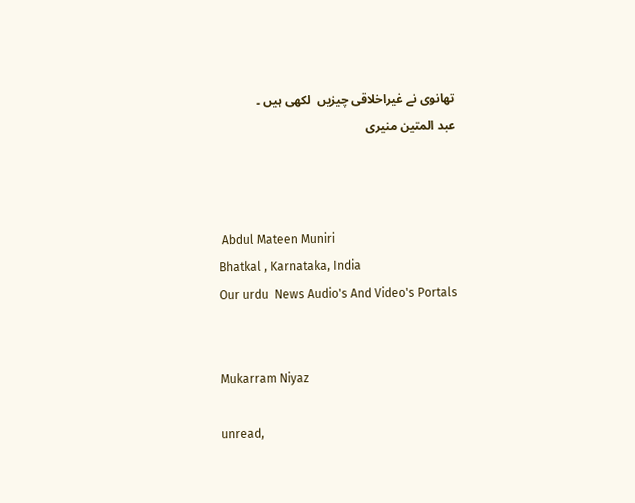تھانوی نے غیراخلاقی چیزیں  لکھی ہیں ۔
عبد المتین منیری



 Abdul Mateen Muniri
Bhatkal , Karnataka, India
Our urdu  News Audio's And Video's Portals


Mukarram Niyaz

unread,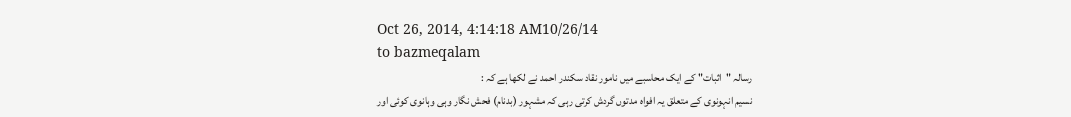Oct 26, 2014, 4:14:18 AM10/26/14
to bazmeqalam
رسالہ "اثبات" کے ایک محاسبے میں نامور نقاد سکندر احمد نے لکھا ہے کہ :
نسیم انہونوی کے متعلق یہ افواہ مدتوں گردش کرتی رہی کہ مشہور (بدنام) فحش نگار وہی وہانوی کوئی اور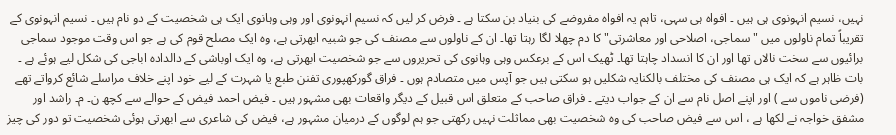نہیں، نسیم انہونوی ہی ہیں ۔ افواہ ہی سہی، تاہم یہ افواہ مفروضے کی بنیاد بن سکتا ہے ۔ فرض کر لیں کہ نسیم انہونوی اور وہی وہانوی ایک ہی شخصیت کے دو نام ہیں ۔ نسیم انہونوی کے تقریباً تمام ناولوں میں "سماجی، اصلاحی اور معاشرتی" کا دم چھلا لگا رہتا تھا۔ ان کے ناولوں سے مصنف کی جو شبیہ ابھرتی ہے، وہ ایک مصلح قوم کی ہے جو اس وقت موجود سماجی برائیوں سے سخت نالاں تھا اور ان کا انسداد چاہتا تھا۔ ٹھیک اس کے برعکس وہی وہانوی کی تحریروں سے جو شخصیت ابھرتی ہے، وہ ایک اوباشی کے دالدادہ اباجی کی شکل لیے ہوئے ہے ۔ بات ظاہر ہے کہ ایک ہی مصنف کی مختلف بالکنایہ شکلیں ہو سکتی ہیں جو آپس میں متصادم ہوں ۔ فراق گورکھپوری تفنن طبع یا شہرت کے لیے خود اپنے خلاف مراسلے شائع کرواتے تھے (فرضی ناموں سے ) اور اپنے اصل نام سے ان کے جواب دیتے ۔ فراق صاحب کے متعلق اس قبیل کے دیگر واقعات بھی مشہور ہیں ۔ فیض احمد فیض کے حوالے سے کچھ ن۔ م۔ راشد اور مشفق خواجہ نے لکھا ہے ، اس سے فیض صاحب کی وہ شخصیت بھی مماثلت نہیں رکھتی جو ہم لوگوں کے درمیان مشہور ہے، فیض کی شاعری سے ابھرتی ہوئی شخصیت تو دور کی چیز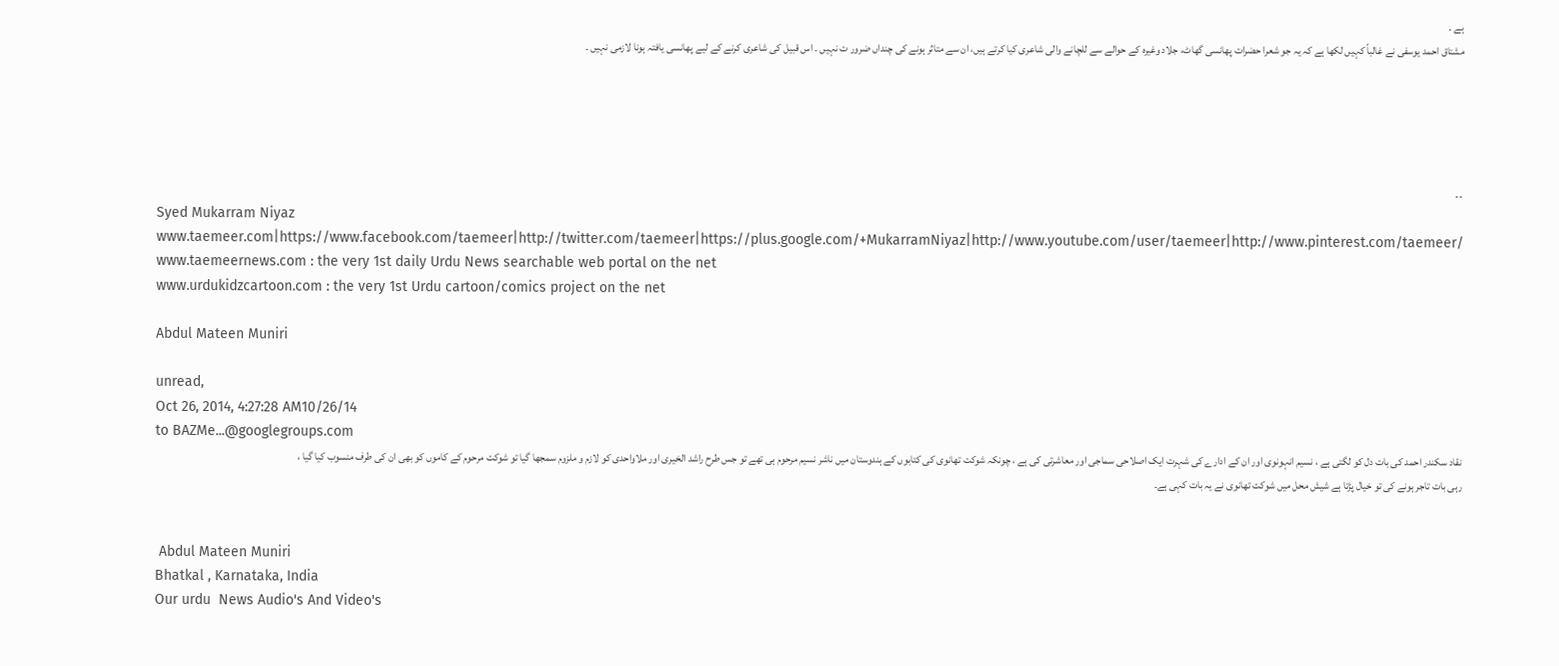ہے ۔
مشتاق احمد یوسفی نے غالباً کہیں لکھا ہے کہ یہ جو شعرا حضرات پھانسی گھاٹ، جلاد وغیرہ کے حوالے سے للچانے والی شاعری کیا کرتے ہیں، ان سے متاثر ہونے کی چنداں ضرور ت نہیں ۔ اس قبیل کی شاعری کرنے کے لیے پھانسی یافتہ ہونا لازمی نہیں ۔





--
Syed Mukarram Niyaz
www.taemeer.com|https://www.facebook.com/taemeer|http://twitter.com/taemeer|https://plus.google.com/+MukarramNiyaz|http://www.youtube.com/user/taemeer|http://www.pinterest.com/taemeer/
www.taemeernews.com : the very 1st daily Urdu News searchable web portal on the net
www.urdukidzcartoon.com : the very 1st Urdu cartoon/comics project on the net

Abdul Mateen Muniri

unread,
Oct 26, 2014, 4:27:28 AM10/26/14
to BAZMe...@googlegroups.com
نقاد سکندر احمد کی بات دل کو لگتی ہے ، نسیم انہونوی اور ان کے ادارے کی شہرت ایک اصلاحی سماجی اور معاشرتی کی ہے ، چونکہ شوکت تھانوی کی کتابوں کے ہندوستان میں ناشر نسیم مرحوم ہی تھے تو جس طرح راشد الخیری اور ملاواحدی کو لازم و ملزوم سمجھا گیا تو شوکت مرحوم کے کاموں کو بھی ان کی طرف منسوب کیا گیا ،
رہی بات تاجر ہونے کی تو خیال پڑتا ہے شیش محل میں شوکت تھانوی نے یہ بات کہی ہے۔


 Abdul Mateen Muniri
Bhatkal , Karnataka, India
Our urdu  News Audio's And Video's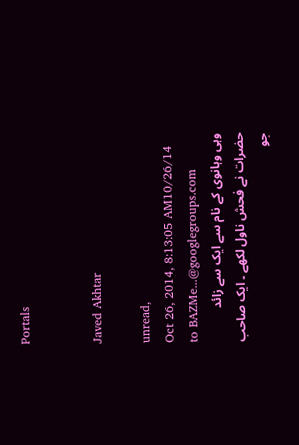Portals


Javed Akhtar

unread,
Oct 26, 2014, 8:13:05 AM10/26/14
to BAZMe...@googlegroups.com
وہی وہانوی کے نام سے ایک سے زائد حضرات نے فحش ناول لکھے ۔ ایک صاحب جو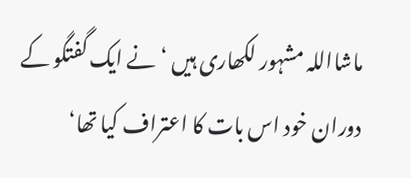ماشااللہ مشہور لکھاری ہیں ‘ نے ایک گفتگو کے دوران خود اس بات کا اعتراف کیا تھا‘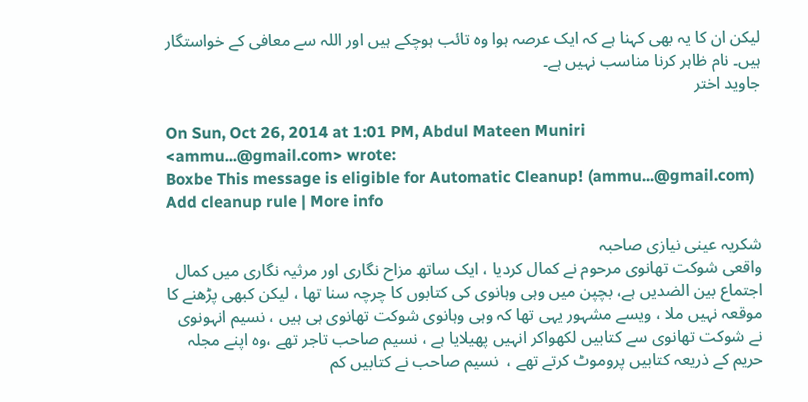لیکن ان کا یہ بھی کہنا ہے کہ ایک عرصہ ہوا وہ تائب ہوچکے ہیں اور اللہ سے معافی کے خواستگار ہیں۔ نام ظاہر کرنا مناسب نہیں ہے۔
جاوید اختر

On Sun, Oct 26, 2014 at 1:01 PM, Abdul Mateen Muniri <ammu...@gmail.com> wrote:
Boxbe This message is eligible for Automatic Cleanup! (ammu...@gmail.com) Add cleanup rule | More info

شکریہ عینی نیازی صاحبہ
واقعی شوکت تھانوی مرحوم نے کمال کردیا ، ایک ساتھ مزاح نگاری اور مرثیہ نگاری میں کمال اجتماع بین الضدیں ہے، بچپن میں وہی وہانوی کی کتابوں کا چرچہ سنا تھا ، لیکن کبھی پڑھنے کا موقعہ نہیں ملا ، ویسے مشہور یہی تھا کہ وہی وہانوی شوکت تھانوی ہی ہیں ، نسیم انہونوی نے شوکت تھانوی سے کتابیں لکھواکر انہیں پھیلایا ہے ، نسیم صاحب تاجر تھے ،وہ اپنے مجلہ حریم کے ذریعہ کتابیں پروموٹ کرتے تھے ،  نسیم صاحب نے کتابیں کم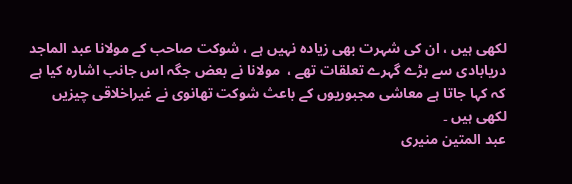لکھی ہیں ، ان کی شہرت بھی زیادہ نہیں ہے ، شوکت صاحب کے مولانا عبد الماجد دریابادی سے بڑے گہرے تعلقات تھے ،  مولانا نے بعض جگہ اس جانب اشارہ کیا ہے کہ کہا جاتا ہے معاشی مجبوریوں کے باعث شوکت تھانوی نے غیراخلاقی چیزیں  لکھی ہیں ۔
عبد المتین منیری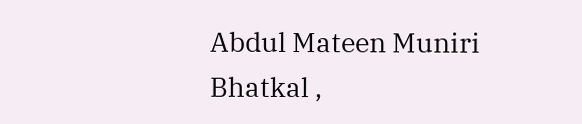Abdul Mateen Muniri
Bhatkal ,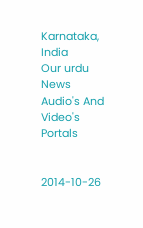Karnataka, India
Our urdu  News Audio's And Video's Portals


2014-10-26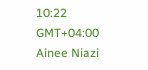10:22 GMT+04:00 Ainee Niazi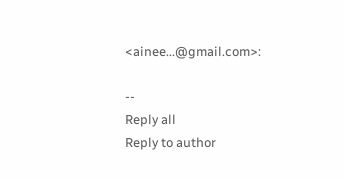<ainee...@gmail.com>:

--
Reply all
Reply to author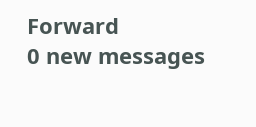Forward
0 new messages